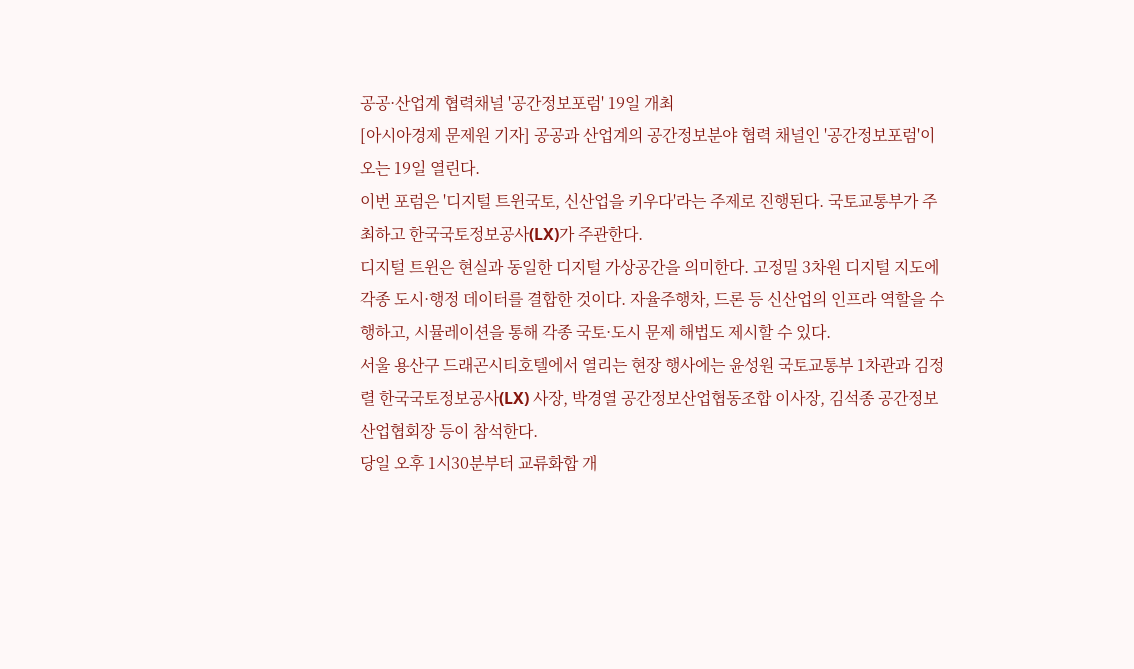공공·산업계 협력채널 '공간정보포럼' 19일 개최
[아시아경제 문제원 기자] 공공과 산업계의 공간정보분야 협력 채널인 '공간정보포럼'이 오는 19일 열린다.
이번 포럼은 '디지털 트윈국토, 신산업을 키우다'라는 주제로 진행된다. 국토교통부가 주최하고 한국국토정보공사(LX)가 주관한다.
디지털 트윈은 현실과 동일한 디지털 가상공간을 의미한다. 고정밀 3차원 디지털 지도에 각종 도시·행정 데이터를 결합한 것이다. 자율주행차, 드론 등 신산업의 인프라 역할을 수행하고, 시뮬레이션을 통해 각종 국토·도시 문제 해법도 제시할 수 있다.
서울 용산구 드래곤시티호텔에서 열리는 현장 행사에는 윤성원 국토교통부 1차관과 김정렬 한국국토정보공사(LX) 사장, 박경열 공간정보산업협동조합 이사장, 김석종 공간정보산업협회장 등이 참석한다.
당일 오후 1시30분부터 교류화합 개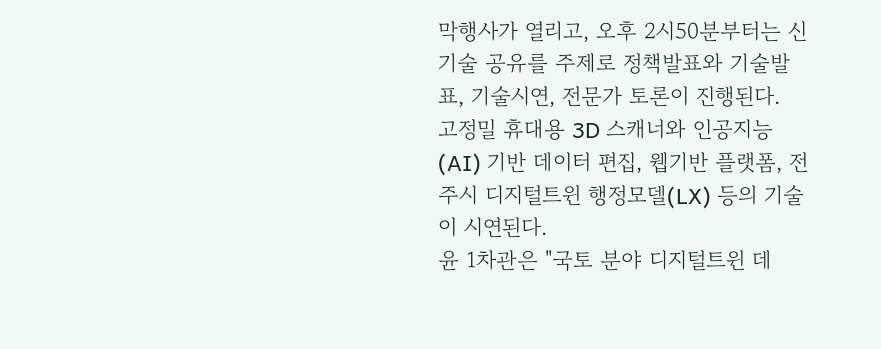막행사가 열리고, 오후 2시50분부터는 신기술 공유를 주제로 정책발표와 기술발표, 기술시연, 전문가 토론이 진행된다.
고정밀 휴대용 3D 스캐너와 인공지능(AI) 기반 데이터 편집, 웹기반 플랫폼, 전주시 디지털트윈 행정모델(LX) 등의 기술이 시연된다.
윤 1차관은 "국토 분야 디지털트윈 데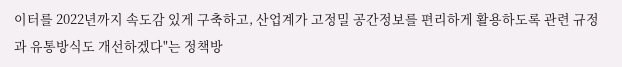이터를 2022년까지 속도감 있게 구축하고, 산업계가 고정밀 공간정보를 편리하게 활용하도록 관련 규정과 유통방식도 개선하겠다"는 정책방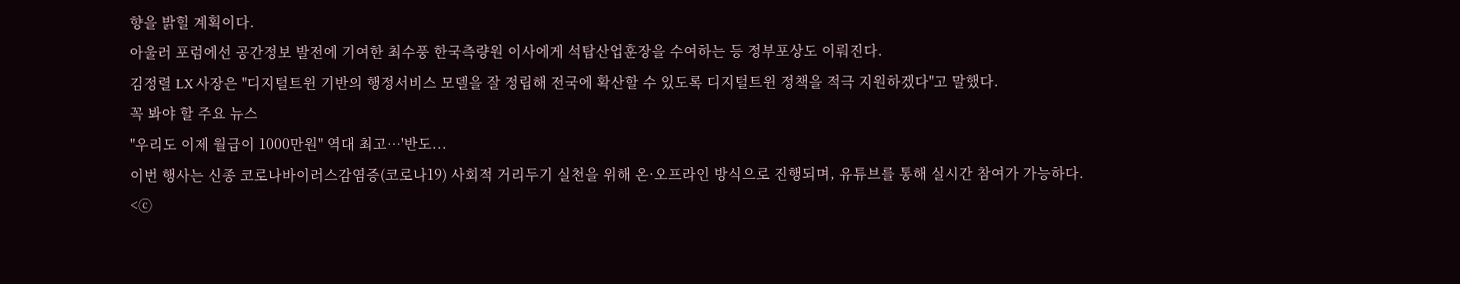향을 밝힐 계획이다.
아울러 포럼에선 공간정보 발전에 기여한 최수풍 한국측량원 이사에게 석탑산업훈장을 수여하는 등 정부포상도 이뤄진다.
김정렬 LX 사장은 "디지털트윈 기반의 행정서비스 모델을 잘 정립해 전국에 확산할 수 있도록 디지털트윈 정책을 적극 지원하겠다"고 말했다.
꼭 봐야 할 주요 뉴스
"우리도 이제 월급이 1000만원" 역대 최고…'반도...
이번 행사는 신종 코로나바이러스감염증(코로나19) 사회적 거리두기 실천을 위해 온·오프라인 방식으로 진행되며, 유튜브를 통해 실시간 참여가 가능하다.
<ⓒ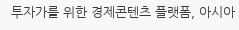투자가를 위한 경제콘텐츠 플랫폼, 아시아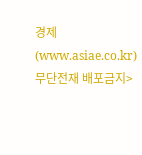경제(www.asiae.co.kr) 무단전재 배포금지>